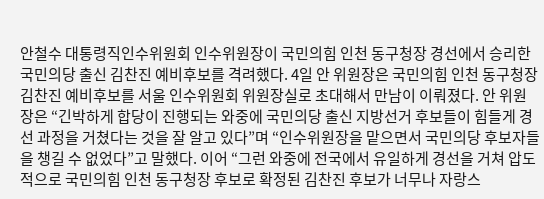안철수 대통령직인수위원회 인수위원장이 국민의힘 인천 동구청장 경선에서 승리한 국민의당 출신 김찬진 예비후보를 격려했다. 4일 안 위원장은 국민의힘 인천 동구청장 김찬진 예비후보를 서울 인수위원회 위원장실로 초대해서 만남이 이뤄졌다. 안 위원장은 “긴박하게 합당이 진행되는 와중에 국민의당 출신 지방선거 후보들이 힘들게 경선 과정을 거쳤다는 것을 잘 알고 있다”며 “인수위원장을 맡으면서 국민의당 후보자들을 챙길 수 없었다”고 말했다. 이어 “그런 와중에 전국에서 유일하게 경선을 거쳐 압도적으로 국민의힘 인천 동구청장 후보로 확정된 김찬진 후보가 너무나 자랑스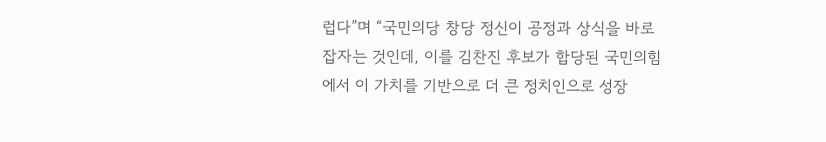럽다”며 “국민의당 창당 정신이 공정과 상식을 바로잡자는 것인데, 이를 김찬진 후보가 합당된 국민의힘에서 이 가치를 기반으로 더 큰 정치인으로 성장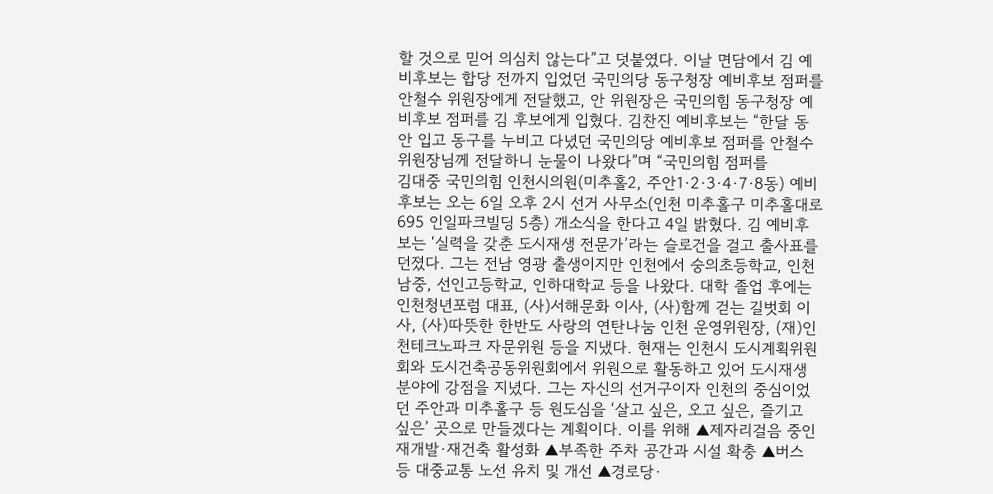할 것으로 믿어 의심치 않는다”고 덧붙였다. 이날 면담에서 김 예비후보는 합당 전까지 입었던 국민의당 동구청장 예비후보 점퍼를 안철수 위원장에게 전달했고, 안 위원장은 국민의힘 동구청장 예비후보 점퍼를 김 후보에게 입혔다. 김찬진 예비후보는 “한달 동안 입고 동구를 누비고 다녔던 국민의당 예비후보 점퍼를 안철수 위원장님께 전달하니 눈물이 나왔다”며 “국민의힘 점퍼를
김대중 국민의힘 인천시의원(미추홀2, 주안1·2·3·4·7·8동) 예비후보는 오는 6일 오후 2시 선거 사무소(인천 미추홀구 미추홀대로 695 인일파크빌딩 5층) 개소식을 한다고 4일 밝혔다. 김 예비후보는 ‘실력을 갖춘 도시재생 전문가’라는 슬로건을 걸고 출사표를 던졌다. 그는 전남 영광 출생이지만 인천에서 숭의초등학교, 인천남중, 선인고등학교, 인하대학교 등을 나왔다. 대학 졸업 후에는 인천청년포럼 대표, (사)서해문화 이사, (사)함께 걷는 길벗회 이사, (사)따뜻한 한반도 사랑의 연탄나눔 인천 운영위원장, (재)인천테크노파크 자문위원 등을 지냈다. 현재는 인천시 도시계획위원회와 도시건축공동위원회에서 위원으로 활동하고 있어 도시재생 분야에 강점을 지녔다. 그는 자신의 선거구이자 인천의 중심이었던 주안과 미추홀구 등 원도심을 ‘살고 싶은, 오고 싶은, 즐기고 싶은’ 곳으로 만들겠다는 계획이다. 이를 위해 ▲제자리걸음 중인 재개발·재건축 활성화 ▲부족한 주차 공간과 시설 확충 ▲버스 등 대중교통 노선 유치 및 개선 ▲경로당·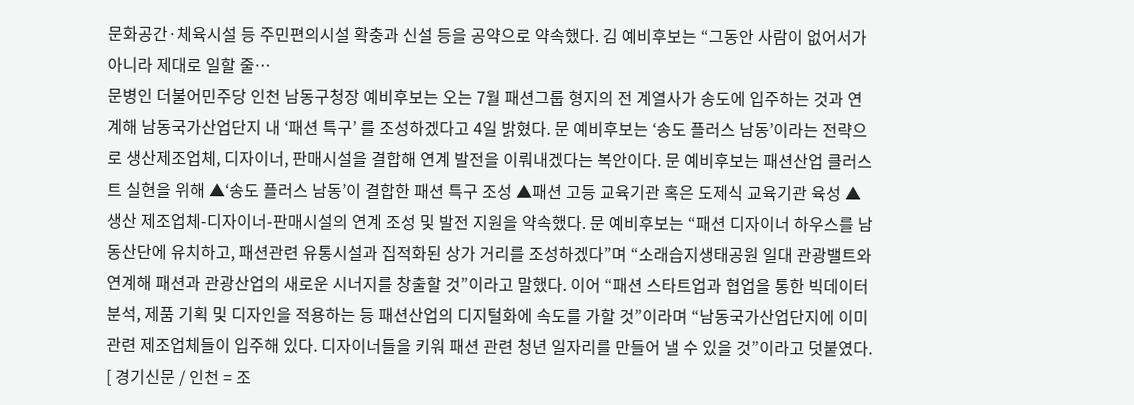문화공간·체육시설 등 주민편의시설 확충과 신설 등을 공약으로 약속했다. 김 예비후보는 “그동안 사람이 없어서가 아니라 제대로 일할 줄…
문병인 더불어민주당 인천 남동구청장 예비후보는 오는 7월 패션그룹 형지의 전 계열사가 송도에 입주하는 것과 연계해 남동국가산업단지 내 ‘패션 특구’ 를 조성하겠다고 4일 밝혔다. 문 예비후보는 ‘송도 플러스 남동’이라는 전략으로 생산제조업체, 디자이너, 판매시설을 결합해 연계 발전을 이뤄내겠다는 복안이다. 문 예비후보는 패션산업 클러스트 실현을 위해 ▲‘송도 플러스 남동’이 결합한 패션 특구 조성 ▲패션 고등 교육기관 혹은 도제식 교육기관 육성 ▲생산 제조업체-디자이너-판매시설의 연계 조성 및 발전 지원을 약속했다. 문 예비후보는 “패션 디자이너 하우스를 남동산단에 유치하고, 패션관련 유통시설과 집적화된 상가 거리를 조성하겠다”며 “소래습지생태공원 일대 관광밸트와 연계해 패션과 관광산업의 새로운 시너지를 창출할 것”이라고 말했다. 이어 “패션 스타트업과 협업을 통한 빅데이터 분석, 제품 기획 및 디자인을 적용하는 등 패션산업의 디지털화에 속도를 가할 것”이라며 “남동국가산업단지에 이미 관련 제조업체들이 입주해 있다. 디자이너들을 키워 패션 관련 청년 일자리를 만들어 낼 수 있을 것”이라고 덧붙였다. [ 경기신문 / 인천 = 조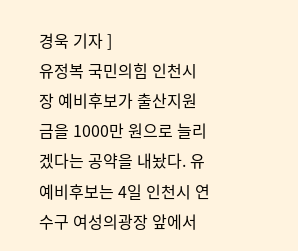경욱 기자 ]
유정복 국민의힘 인천시장 예비후보가 출산지원금을 1000만 원으로 늘리겠다는 공약을 내놨다. 유 예비후보는 4일 인천시 연수구 여성의광장 앞에서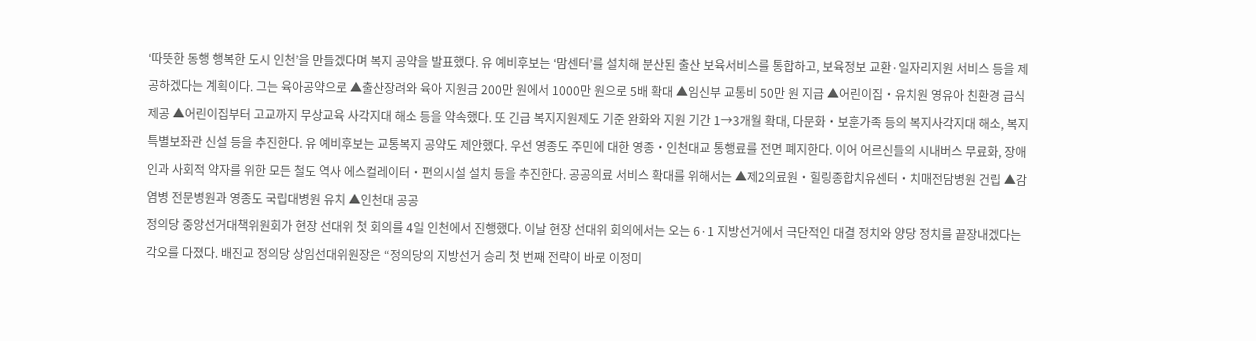‘따뜻한 동행 행복한 도시 인천’을 만들겠다며 복지 공약을 발표했다. 유 예비후보는 ‘맘센터’를 설치해 분산된 출산 보육서비스를 통합하고, 보육정보 교환·일자리지원 서비스 등을 제공하겠다는 계획이다. 그는 육아공약으로 ▲출산장려와 육아 지원금 200만 원에서 1000만 원으로 5배 확대 ▲임신부 교통비 50만 원 지급 ▲어린이집‧유치원 영유아 친환경 급식 제공 ▲어린이집부터 고교까지 무상교육 사각지대 해소 등을 약속했다. 또 긴급 복지지원제도 기준 완화와 지원 기간 1→3개월 확대, 다문화‧보훈가족 등의 복지사각지대 해소, 복지 특별보좌관 신설 등을 추진한다. 유 예비후보는 교통복지 공약도 제안했다. 우선 영종도 주민에 대한 영종‧인천대교 통행료를 전면 폐지한다. 이어 어르신들의 시내버스 무료화, 장애인과 사회적 약자를 위한 모든 철도 역사 에스컬레이터‧편의시설 설치 등을 추진한다. 공공의료 서비스 확대를 위해서는 ▲제2의료원‧힐링종합치유센터‧치매전담병원 건립 ▲감염병 전문병원과 영종도 국립대병원 유치 ▲인천대 공공
정의당 중앙선거대책위원회가 현장 선대위 첫 회의를 4일 인천에서 진행했다. 이날 현장 선대위 회의에서는 오는 6·1 지방선거에서 극단적인 대결 정치와 양당 정치를 끝장내겠다는 각오를 다졌다. 배진교 정의당 상임선대위원장은 “정의당의 지방선거 승리 첫 번째 전략이 바로 이정미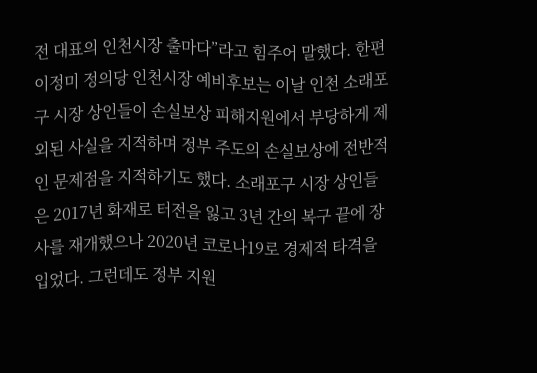전 대표의 인천시장 출마다”라고 힘주어 말했다. 한편 이정미 정의당 인천시장 예비후보는 이날 인천 소래포구 시장 상인들이 손실보상 피해지원에서 부당하게 제외된 사실을 지적하며 정부 주도의 손실보상에 전반적인 문제점을 지적하기도 했다. 소래포구 시장 상인들은 2017년 화재로 터전을 잃고 3년 간의 복구 끝에 장사를 재개했으나 2020년 코로나19로 경제적 타격을 입었다. 그런데도 정부 지원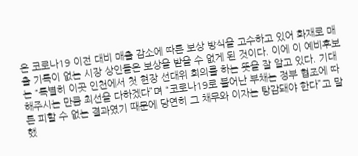은 코로나19 이전 대비 매출 감소에 따른 보상 방식을 고수하고 있어 화재로 매출 기록이 없는 시장 상인들은 보상을 받을 수 없게 된 것이다. 이에 이 예비후보는 “특별히 이곳 인천에서 첫 현장 선대위 회의를 하는 뜻을 잘 알고 있다. 기대해주시는 만큼 최선을 다하겠다”며 “코로나19로 불어난 부채는 정부 협조에 따른 피할 수 없는 결과였기 때문에 당연히 그 채무와 이자는 탕감돼야 한다”고 말했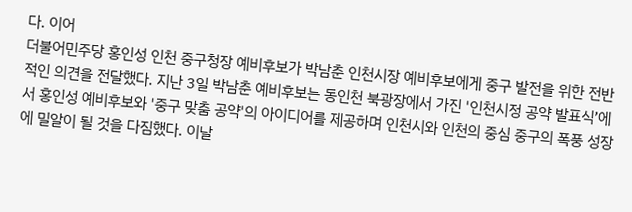다. 이어
더불어민주당 홍인성 인천 중구청장 예비후보가 박남춘 인천시장 예비후보에게 중구 발전을 위한 전반적인 의견을 전달했다. 지난 3일 박남춘 예비후보는 동인천 북광장에서 가진 '인천시정 공약 발표식’에서 홍인성 예비후보와 '중구 맞춤 공약'의 아이디어를 제공하며 인천시와 인천의 중심 중구의 폭풍 성장에 밀알이 될 것을 다짐했다. 이날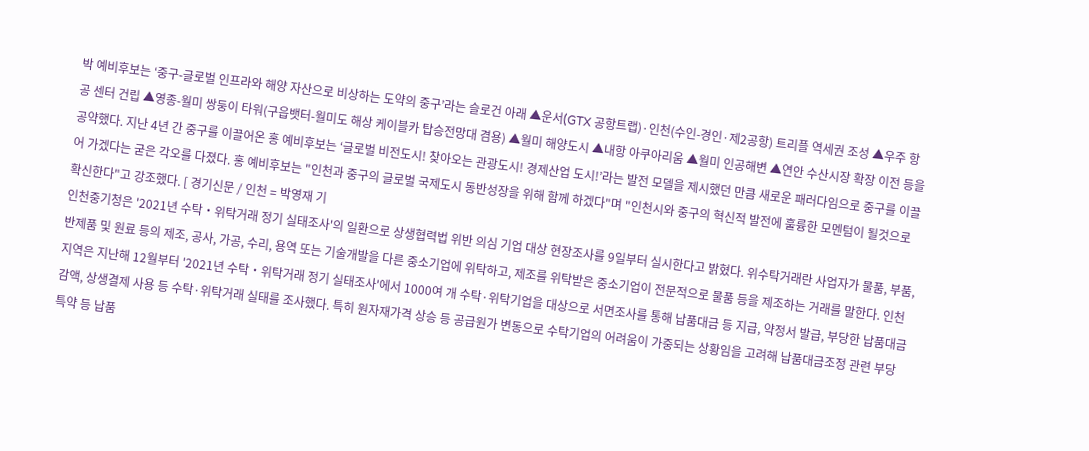박 예비후보는 ‘중구-글로벌 인프라와 해양 자산으로 비상하는 도약의 중구’라는 슬로건 아래 ▲운서(GTX 공항트랩)·인천(수인-경인·제2공항) 트리플 역세권 조성 ▲우주 항공 센터 건립 ▲영종-월미 쌍둥이 타워(구읍뱃터-월미도 해상 케이블카 탑승전망대 겸용) ▲월미 해양도시 ▲내항 아쿠아리움 ▲월미 인공해변 ▲연안 수산시장 확장 이전 등을 공약했다. 지난 4년 간 중구를 이끌어온 홍 예비후보는 ‘글로벌 비전도시! 찾아오는 관광도시! 경제산업 도시!’라는 발전 모델을 제시했던 만큼 새로운 패러다임으로 중구를 이끌어 가겠다는 굳은 각오를 다졌다. 홍 예비후보는 "인천과 중구의 글로벌 국제도시 동반성장을 위해 함께 하겠다"며 "인천시와 중구의 혁신적 발전에 훌륭한 모멘텀이 될것으로 확신한다"고 강조했다. [ 경기신문 / 인천 = 박영재 기
인천중기청은 '2021년 수탁・위탁거래 정기 실태조사'의 일환으로 상생협력법 위반 의심 기업 대상 현장조사를 9일부터 실시한다고 밝혔다. 위수탁거래란 사업자가 물품, 부품, 반제품 및 원료 등의 제조, 공사, 가공, 수리, 용역 또는 기술개발을 다른 중소기업에 위탁하고, 제조를 위탁받은 중소기업이 전문적으로 물품 등을 제조하는 거래를 말한다. 인천지역은 지난해 12월부터 '2021년 수탁・위탁거래 정기 실태조사'에서 1000여 개 수탁·위탁기업을 대상으로 서면조사를 통해 납품대금 등 지급, 약정서 발급, 부당한 납품대금 감액, 상생결제 사용 등 수탁·위탁거래 실태를 조사했다. 특히 원자재가격 상승 등 공급원가 변동으로 수탁기업의 어려움이 가중되는 상황임을 고려해 납품대금조정 관련 부당특약 등 납품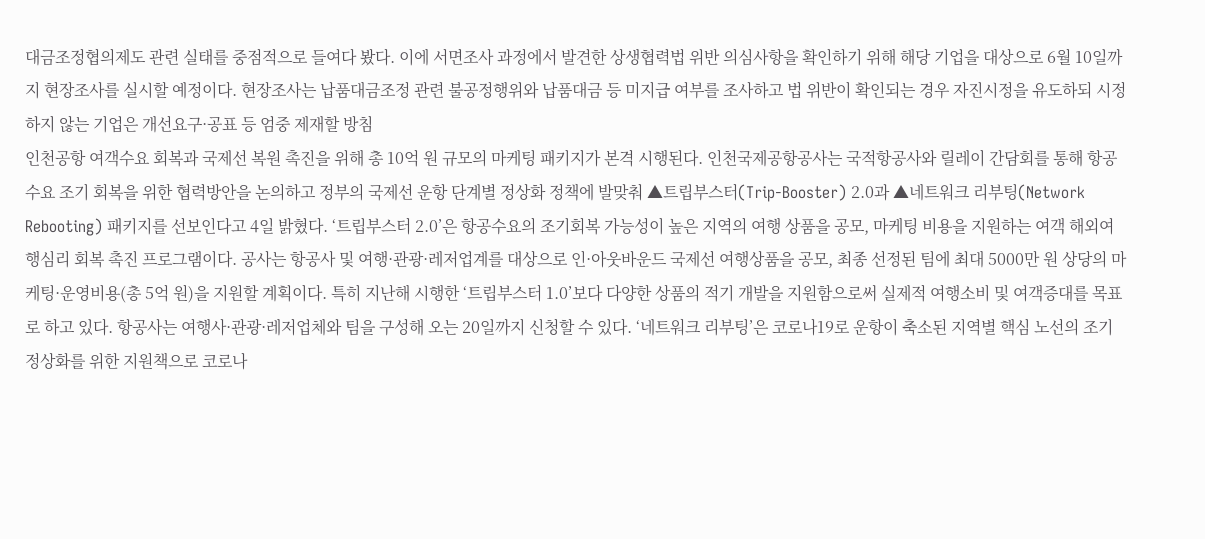대금조정협의제도 관련 실태를 중점적으로 들여다 봤다. 이에 서면조사 과정에서 발견한 상생협력법 위반 의심사항을 확인하기 위해 해당 기업을 대상으로 6월 10일까지 현장조사를 실시할 예정이다. 현장조사는 납품대금조정 관련 불공정행위와 납품대금 등 미지급 여부를 조사하고 법 위반이 확인되는 경우 자진시정을 유도하되 시정하지 않는 기업은 개선요구·공표 등 엄중 제재할 방침
인천공항 여객수요 회복과 국제선 복원 촉진을 위해 총 10억 원 규모의 마케팅 패키지가 본격 시행된다. 인천국제공항공사는 국적항공사와 릴레이 간담회를 통해 항공수요 조기 회복을 위한 협력방안을 논의하고 정부의 국제선 운항 단계별 정상화 정책에 발맞춰 ▲트립부스터(Trip-Booster) 2.0과 ▲네트워크 리부팅(Network Rebooting) 패키지를 선보인다고 4일 밝혔다. ‘트립부스터 2.0’은 항공수요의 조기회복 가능성이 높은 지역의 여행 상품을 공모, 마케팅 비용을 지원하는 여객 해외여행심리 회복 촉진 프로그램이다. 공사는 항공사 및 여행·관광·레저업계를 대상으로 인·아웃바운드 국제선 여행상품을 공모, 최종 선정된 팀에 최대 5000만 원 상당의 마케팅·운영비용(총 5억 원)을 지원할 계획이다. 특히 지난해 시행한 ‘트립부스터 1.0’보다 다양한 상품의 적기 개발을 지원함으로써 실제적 여행소비 및 여객증대를 목표로 하고 있다. 항공사는 여행사·관광·레저업체와 팀을 구성해 오는 20일까지 신청할 수 있다. ‘네트워크 리부팅’은 코로나19로 운항이 축소된 지역별 핵심 노선의 조기 정상화를 위한 지원책으로 코로나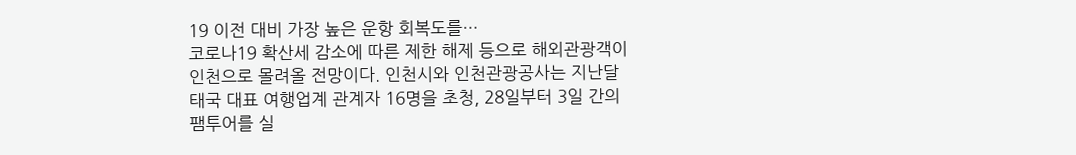19 이전 대비 가장 높은 운항 회복도를…
코로나19 확산세 감소에 따른 제한 해제 등으로 해외관광객이 인천으로 몰려올 전망이다. 인천시와 인천관광공사는 지난달 태국 대표 여행업계 관계자 16명을 초청, 28일부터 3일 간의 팸투어를 실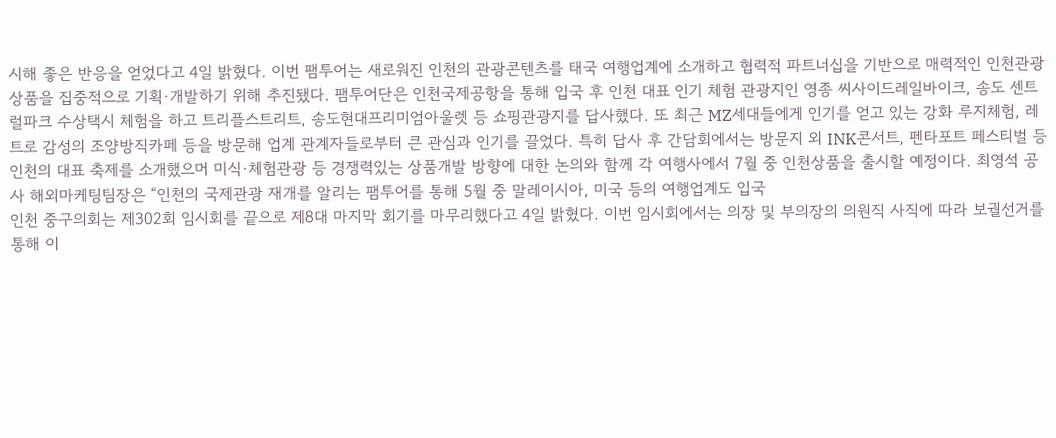시해 좋은 반응을 얻었다고 4일 밝혔다. 이번 팸투어는 새로워진 인천의 관광콘텐츠를 태국 여행업계에 소개하고 협력적 파트너십을 기반으로 매력적인 인천관광상품을 집중적으로 기획·개발하기 위해 추진됐다. 팸투어단은 인천국제공항을 통해 입국 후 인천 대표 인기 체험 관광지인 영종 씨사이드레일바이크, 송도 센트럴파크 수상택시 체험을 하고 트리플스트리트, 송도현대프리미엄아울렛 등 쇼핑관광지를 답사했다. 또 최근 MZ세대들에게 인기를 얻고 있는 강화 루지체험, 레트로 감성의 조양방직카페 등을 방문해 업계 관계자들로부터 큰 관심과 인기를 끌었다. 특히 답사 후 간담회에서는 방문지 외 INK콘서트, 펜타포트 페스티벌 등 인천의 대표 축제를 소개했으머 미식·체험관광 등 경쟁력있는 상품개발 방향에 대한 논의와 함께 각 여행사에서 7월 중 인천상품을 출시할 예정이다. 최영석 공사 해외마케팅팀장은 “인천의 국제관광 재개를 알리는 팸투어를 통해 5월 중 말레이시아, 미국 등의 여행업계도 입국
인천 중구의회는 제302회 임시회를 끝으로 제8대 마지막 회기를 마무리했다고 4일 밝혔다. 이번 임시회에서는 의장 및 부의장의 의원직 사직에 따라 보궐선거를 통해 이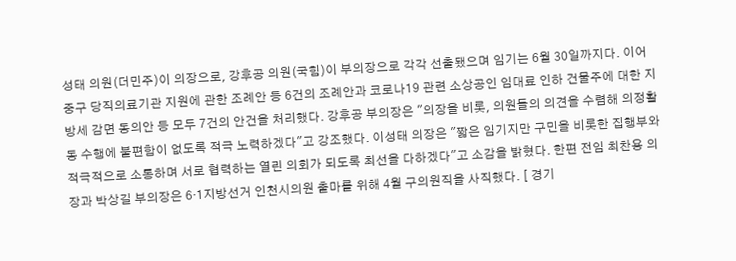성태 의원(더민주)이 의장으로, 강후공 의원(국힘)이 부의장으로 각각 선출됐으며 임기는 6월 30일까지다. 이어 중구 당직의료기관 지원에 관한 조례안 등 6건의 조례안과 코로나19 관련 소상공인 임대료 인하 건물주에 대한 지방세 감면 동의안 등 모두 7건의 안건을 처리했다. 강후공 부의장은 "의장을 비롯, 의원들의 의견을 수렴해 의정활동 수행에 불편함이 없도록 적극 노력하겠다"고 강조했다. 이성태 의장은 "짧은 임기지만 구민을 비롯한 집행부와 적극적으로 소통하며 서로 협력하는 열린 의회가 되도록 최선을 다하겠다"고 소감을 밝혔다. 한편 전임 최찬용 의장과 박상길 부의장은 6·1지방선거 인천시의원 출마를 위해 4월 구의원직을 사직했다. [ 경기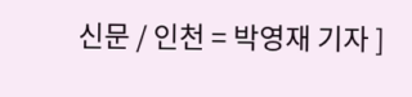신문 / 인천 = 박영재 기자 ]